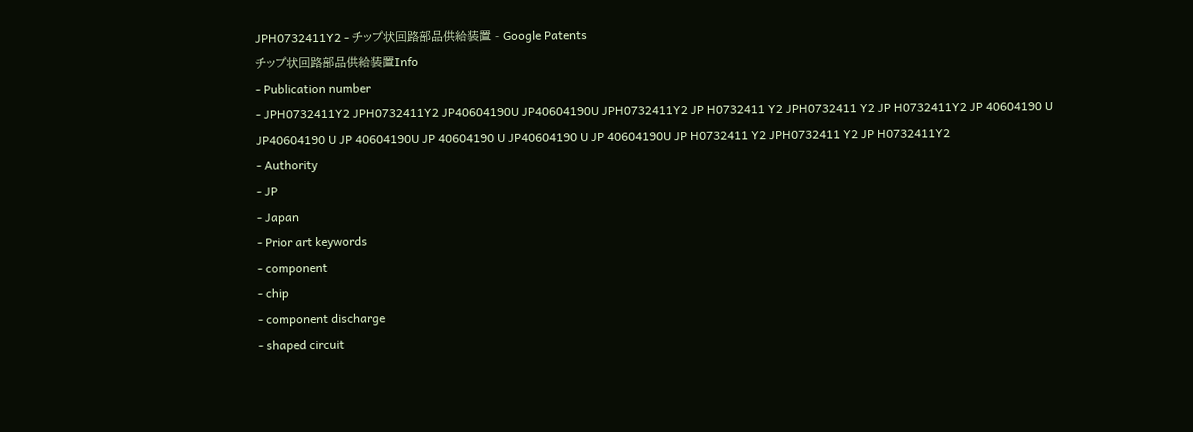JPH0732411Y2 - チップ状回路部品供給装置 - Google Patents
チップ状回路部品供給装置Info
- Publication number
- JPH0732411Y2 JPH0732411Y2 JP40604190U JP40604190U JPH0732411Y2 JP H0732411 Y2 JPH0732411 Y2 JP H0732411Y2 JP 40604190 U JP40604190 U JP 40604190U JP 40604190 U JP40604190 U JP 40604190U JP H0732411 Y2 JPH0732411 Y2 JP H0732411Y2
- Authority
- JP
- Japan
- Prior art keywords
- component
- chip
- component discharge
- shaped circuit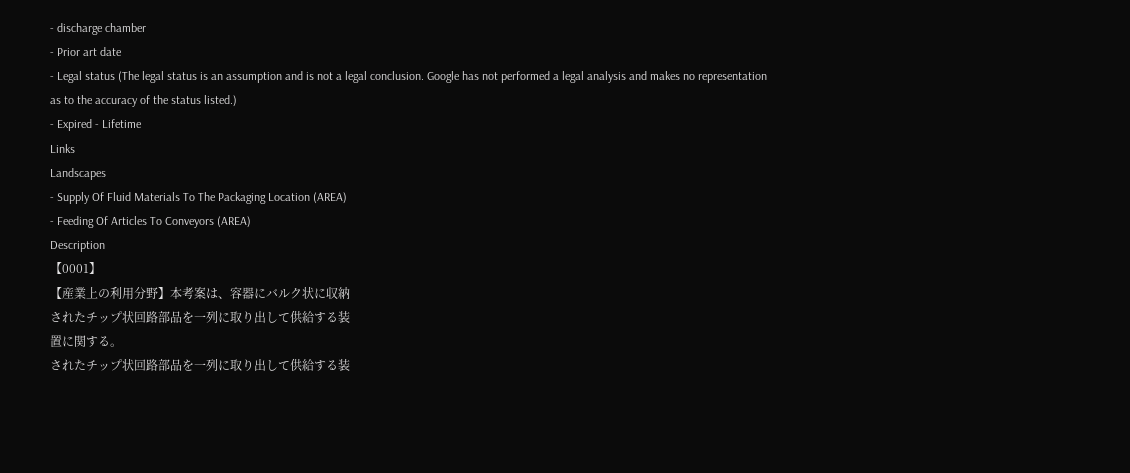- discharge chamber
- Prior art date
- Legal status (The legal status is an assumption and is not a legal conclusion. Google has not performed a legal analysis and makes no representation as to the accuracy of the status listed.)
- Expired - Lifetime
Links
Landscapes
- Supply Of Fluid Materials To The Packaging Location (AREA)
- Feeding Of Articles To Conveyors (AREA)
Description
【0001】
【産業上の利用分野】本考案は、容器にバルク状に収納
されたチップ状回路部品を一列に取り出して供給する装
置に関する。
されたチップ状回路部品を一列に取り出して供給する装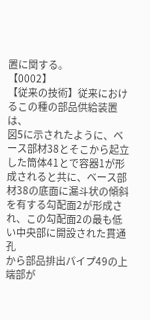置に関する。
【0002】
【従来の技術】従来におけるこの種の部品供給装置は、
図5に示されたように、ベース部材38とそこから起立
した筒体41とで容器1が形成されると共に、ベース部
材38の底面に漏斗状の傾斜を有する勾配面2が形成さ
れ、この勾配面2の最も低い中央部に開設された貫通孔
から部品排出パイプ49の上端部が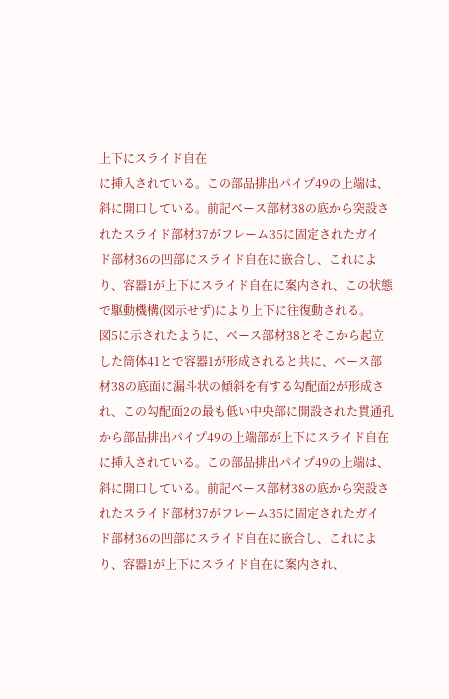上下にスライド自在
に挿入されている。この部品排出パイプ49の上端は、
斜に開口している。前記ベース部材38の底から突設さ
れたスライド部材37がフレーム35に固定されたガイ
ド部材36の凹部にスライド自在に嵌合し、これによ
り、容器1が上下にスライド自在に案内され、この状態
で駆動機構(図示せず)により上下に往復動される。
図5に示されたように、ベース部材38とそこから起立
した筒体41とで容器1が形成されると共に、ベース部
材38の底面に漏斗状の傾斜を有する勾配面2が形成さ
れ、この勾配面2の最も低い中央部に開設された貫通孔
から部品排出パイプ49の上端部が上下にスライド自在
に挿入されている。この部品排出パイプ49の上端は、
斜に開口している。前記ベース部材38の底から突設さ
れたスライド部材37がフレーム35に固定されたガイ
ド部材36の凹部にスライド自在に嵌合し、これによ
り、容器1が上下にスライド自在に案内され、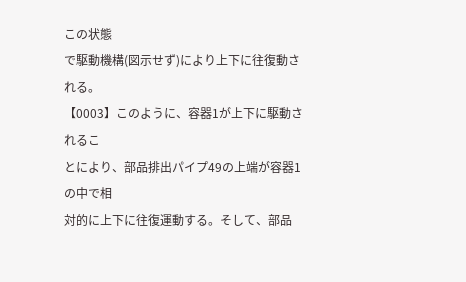この状態
で駆動機構(図示せず)により上下に往復動される。
【0003】このように、容器1が上下に駆動されるこ
とにより、部品排出パイプ49の上端が容器1の中で相
対的に上下に往復運動する。そして、部品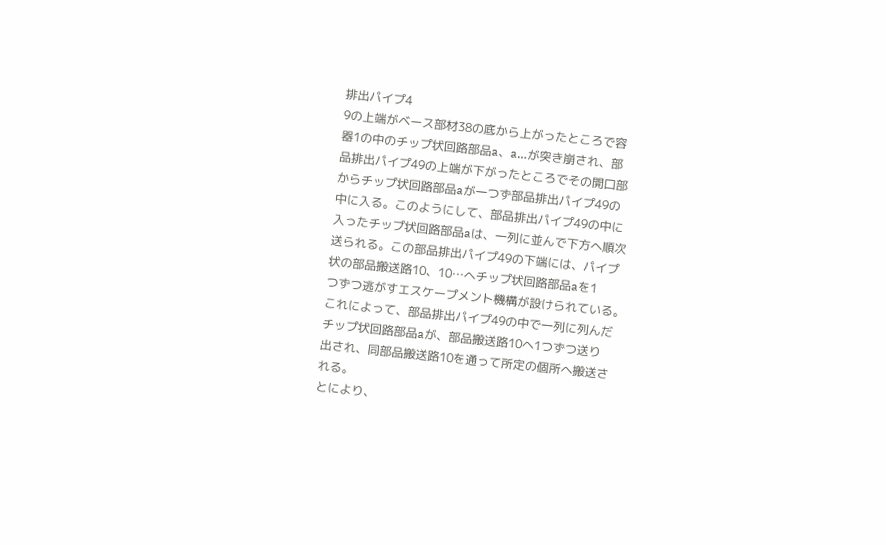排出パイプ4
9の上端がベース部材38の底から上がったところで容
器1の中のチップ状回路部品a、a…が突き崩され、部
品排出パイプ49の上端が下がったところでその開口部
からチップ状回路部品aが一つず部品排出パイプ49の
中に入る。このようにして、部品排出パイプ49の中に
入ったチップ状回路部品aは、一列に並んで下方へ順次
送られる。この部品排出パイプ49の下端には、パイプ
状の部品搬送路10、10…へチップ状回路部品aを1
つずつ逃がすエスケープメント機構が設けられている。
これによって、部品排出パイプ49の中で一列に列んだ
チップ状回路部品aが、部品搬送路10へ1つずつ送り
出され、同部品搬送路10を通って所定の個所へ搬送さ
れる。
とにより、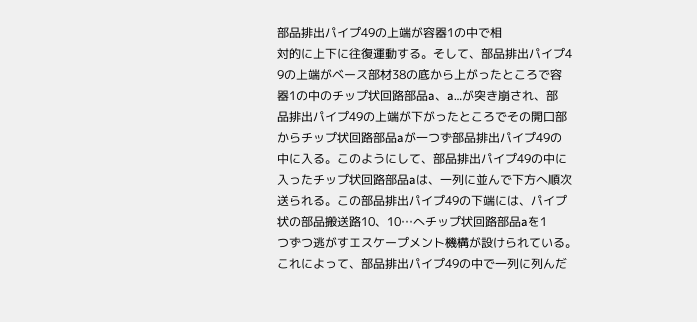部品排出パイプ49の上端が容器1の中で相
対的に上下に往復運動する。そして、部品排出パイプ4
9の上端がベース部材38の底から上がったところで容
器1の中のチップ状回路部品a、a…が突き崩され、部
品排出パイプ49の上端が下がったところでその開口部
からチップ状回路部品aが一つず部品排出パイプ49の
中に入る。このようにして、部品排出パイプ49の中に
入ったチップ状回路部品aは、一列に並んで下方へ順次
送られる。この部品排出パイプ49の下端には、パイプ
状の部品搬送路10、10…へチップ状回路部品aを1
つずつ逃がすエスケープメント機構が設けられている。
これによって、部品排出パイプ49の中で一列に列んだ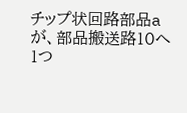チップ状回路部品aが、部品搬送路10へ1つ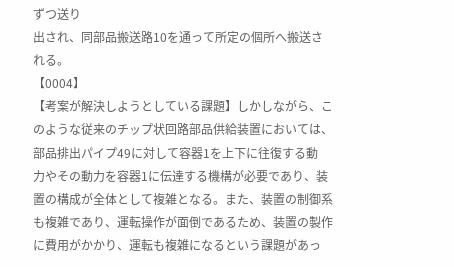ずつ送り
出され、同部品搬送路10を通って所定の個所へ搬送さ
れる。
【0004】
【考案が解決しようとしている課題】しかしながら、こ
のような従来のチップ状回路部品供給装置においては、
部品排出パイプ49に対して容器1を上下に往復する動
力やその動力を容器1に伝達する機構が必要であり、装
置の構成が全体として複雑となる。また、装置の制御系
も複雑であり、運転操作が面倒であるため、装置の製作
に費用がかかり、運転も複雑になるという課題があっ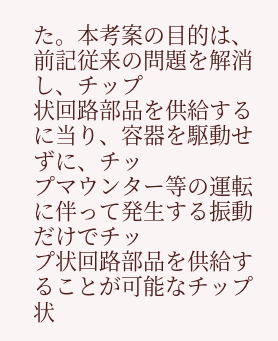た。本考案の目的は、前記従来の問題を解消し、チップ
状回路部品を供給するに当り、容器を駆動せずに、チッ
プマウンター等の運転に伴って発生する振動だけでチッ
プ状回路部品を供給することが可能なチップ状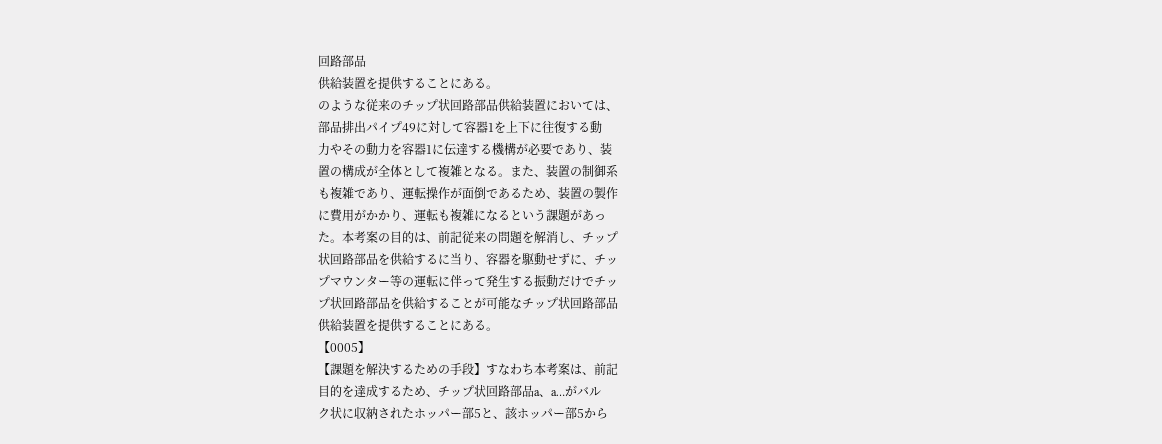回路部品
供給装置を提供することにある。
のような従来のチップ状回路部品供給装置においては、
部品排出パイプ49に対して容器1を上下に往復する動
力やその動力を容器1に伝達する機構が必要であり、装
置の構成が全体として複雑となる。また、装置の制御系
も複雑であり、運転操作が面倒であるため、装置の製作
に費用がかかり、運転も複雑になるという課題があっ
た。本考案の目的は、前記従来の問題を解消し、チップ
状回路部品を供給するに当り、容器を駆動せずに、チッ
プマウンター等の運転に伴って発生する振動だけでチッ
プ状回路部品を供給することが可能なチップ状回路部品
供給装置を提供することにある。
【0005】
【課題を解決するための手段】すなわち本考案は、前記
目的を達成するため、チップ状回路部品a、a…がバル
ク状に収納されたホッパー部5と、該ホッパー部5から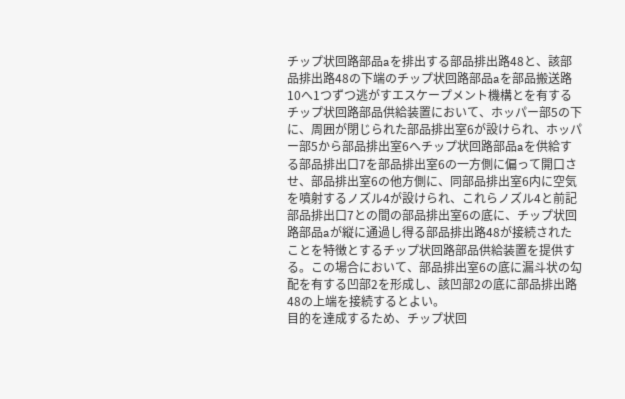チップ状回路部品aを排出する部品排出路48と、該部
品排出路48の下端のチップ状回路部品aを部品搬送路
10へ1つずつ逃がすエスケープメント機構とを有する
チップ状回路部品供給装置において、ホッパー部5の下
に、周囲が閉じられた部品排出室6が設けられ、ホッパ
ー部5から部品排出室6へチップ状回路部品aを供給す
る部品排出口7を部品排出室6の一方側に偏って開口さ
せ、部品排出室6の他方側に、同部品排出室6内に空気
を噴射するノズル4が設けられ、これらノズル4と前記
部品排出口7との間の部品排出室6の底に、チップ状回
路部品aが縦に通過し得る部品排出路48が接続された
ことを特徴とするチップ状回路部品供給装置を提供す
る。この場合において、部品排出室6の底に漏斗状の勾
配を有する凹部2を形成し、該凹部2の底に部品排出路
48の上端を接続するとよい。
目的を達成するため、チップ状回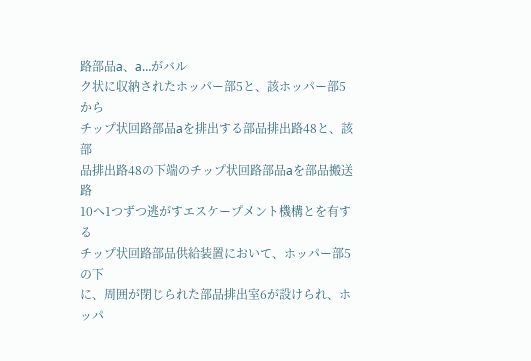路部品a、a…がバル
ク状に収納されたホッパー部5と、該ホッパー部5から
チップ状回路部品aを排出する部品排出路48と、該部
品排出路48の下端のチップ状回路部品aを部品搬送路
10へ1つずつ逃がすエスケープメント機構とを有する
チップ状回路部品供給装置において、ホッパー部5の下
に、周囲が閉じられた部品排出室6が設けられ、ホッパ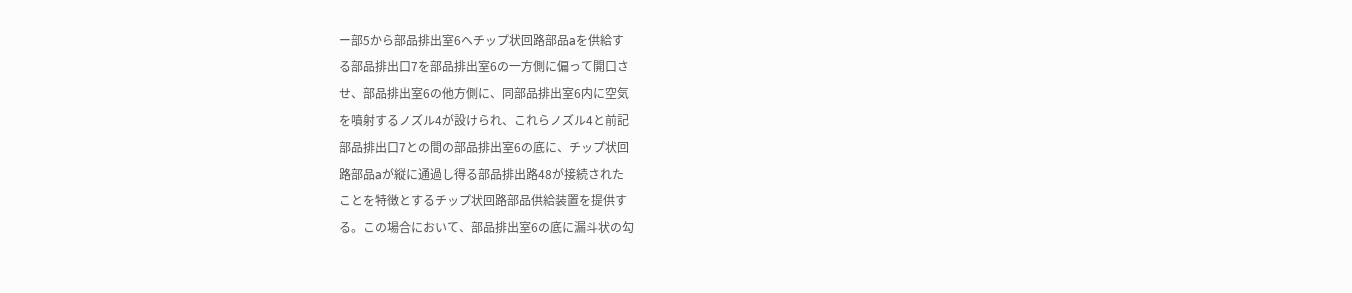ー部5から部品排出室6へチップ状回路部品aを供給す
る部品排出口7を部品排出室6の一方側に偏って開口さ
せ、部品排出室6の他方側に、同部品排出室6内に空気
を噴射するノズル4が設けられ、これらノズル4と前記
部品排出口7との間の部品排出室6の底に、チップ状回
路部品aが縦に通過し得る部品排出路48が接続された
ことを特徴とするチップ状回路部品供給装置を提供す
る。この場合において、部品排出室6の底に漏斗状の勾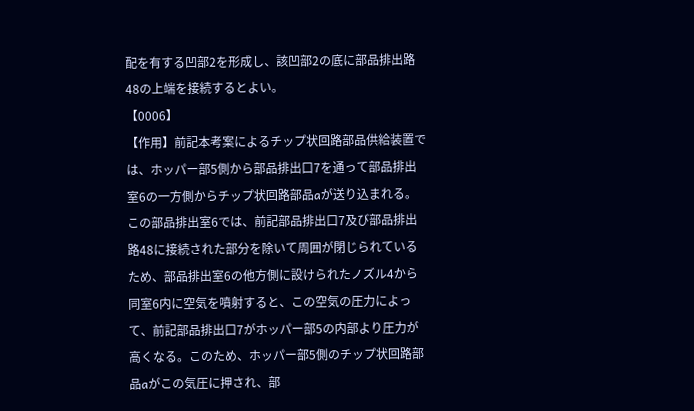配を有する凹部2を形成し、該凹部2の底に部品排出路
48の上端を接続するとよい。
【0006】
【作用】前記本考案によるチップ状回路部品供給装置で
は、ホッパー部5側から部品排出口7を通って部品排出
室6の一方側からチップ状回路部品aが送り込まれる。
この部品排出室6では、前記部品排出口7及び部品排出
路48に接続された部分を除いて周囲が閉じられている
ため、部品排出室6の他方側に設けられたノズル4から
同室6内に空気を噴射すると、この空気の圧力によっ
て、前記部品排出口7がホッパー部5の内部より圧力が
高くなる。このため、ホッパー部5側のチップ状回路部
品aがこの気圧に押され、部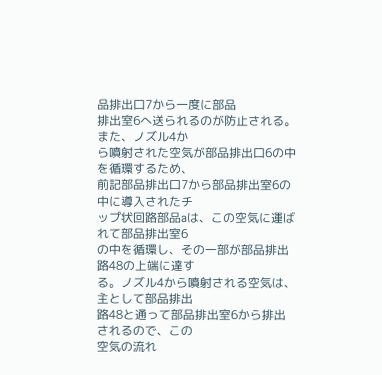品排出口7から一度に部品
排出室6へ送られるのが防止される。また、ノズル4か
ら噴射された空気が部品排出口6の中を循環するため、
前記部品排出口7から部品排出室6の中に導入されたチ
ップ状回路部品aは、この空気に運ばれて部品排出室6
の中を循環し、その一部が部品排出路48の上端に達す
る。ノズル4から噴射される空気は、主として部品排出
路48と通って部品排出室6から排出されるので、この
空気の流れ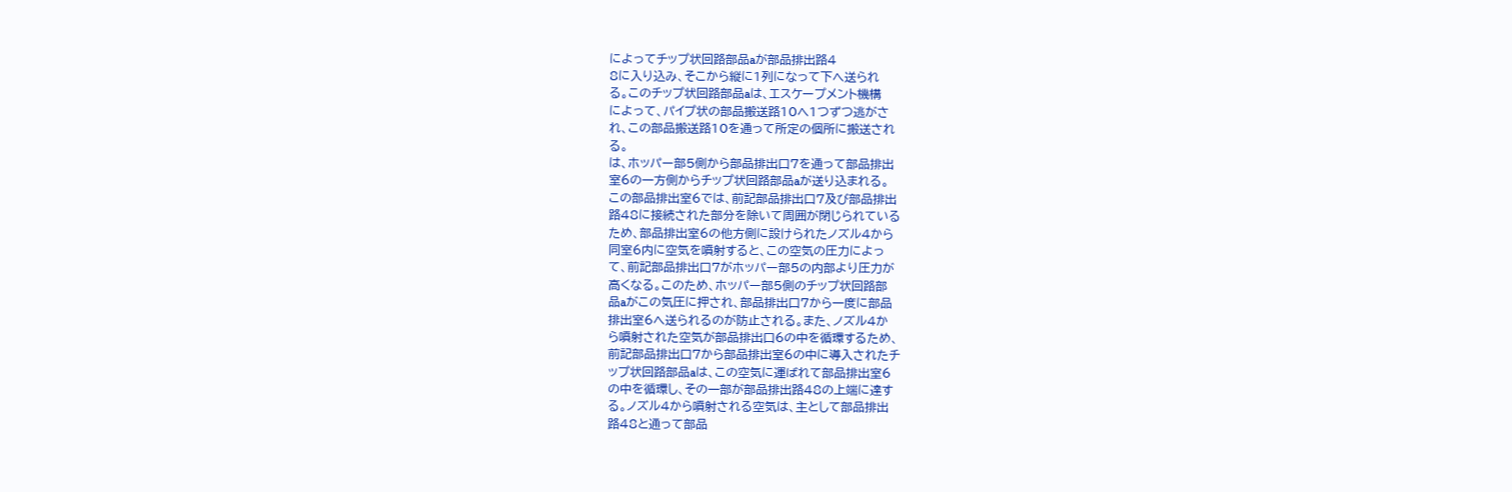によってチップ状回路部品aが部品排出路4
8に入り込み、そこから縦に1列になって下へ送られ
る。このチップ状回路部品aは、エスケープメント機構
によって、パイプ状の部品搬送路10へ1つずつ逃がさ
れ、この部品搬送路10を通って所定の個所に搬送され
る。
は、ホッパー部5側から部品排出口7を通って部品排出
室6の一方側からチップ状回路部品aが送り込まれる。
この部品排出室6では、前記部品排出口7及び部品排出
路48に接続された部分を除いて周囲が閉じられている
ため、部品排出室6の他方側に設けられたノズル4から
同室6内に空気を噴射すると、この空気の圧力によっ
て、前記部品排出口7がホッパー部5の内部より圧力が
高くなる。このため、ホッパー部5側のチップ状回路部
品aがこの気圧に押され、部品排出口7から一度に部品
排出室6へ送られるのが防止される。また、ノズル4か
ら噴射された空気が部品排出口6の中を循環するため、
前記部品排出口7から部品排出室6の中に導入されたチ
ップ状回路部品aは、この空気に運ばれて部品排出室6
の中を循環し、その一部が部品排出路48の上端に達す
る。ノズル4から噴射される空気は、主として部品排出
路48と通って部品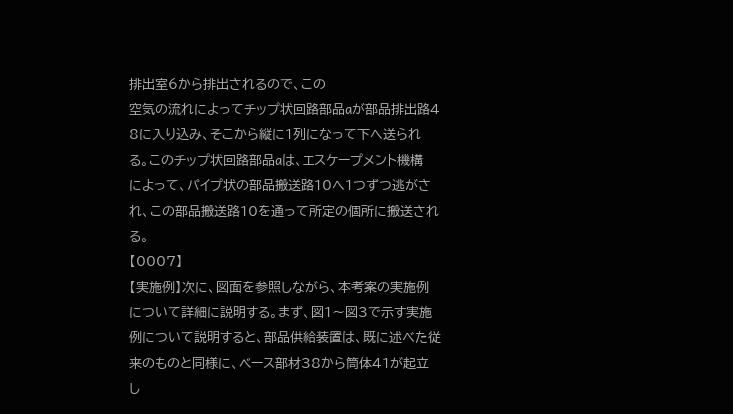排出室6から排出されるので、この
空気の流れによってチップ状回路部品aが部品排出路4
8に入り込み、そこから縦に1列になって下へ送られ
る。このチップ状回路部品aは、エスケープメント機構
によって、パイプ状の部品搬送路10へ1つずつ逃がさ
れ、この部品搬送路10を通って所定の個所に搬送され
る。
【0007】
【実施例】次に、図面を参照しながら、本考案の実施例
について詳細に説明する。まず、図1〜図3で示す実施
例について説明すると、部品供給装置は、既に述べた従
来のものと同様に、ベース部材38から筒体41が起立
し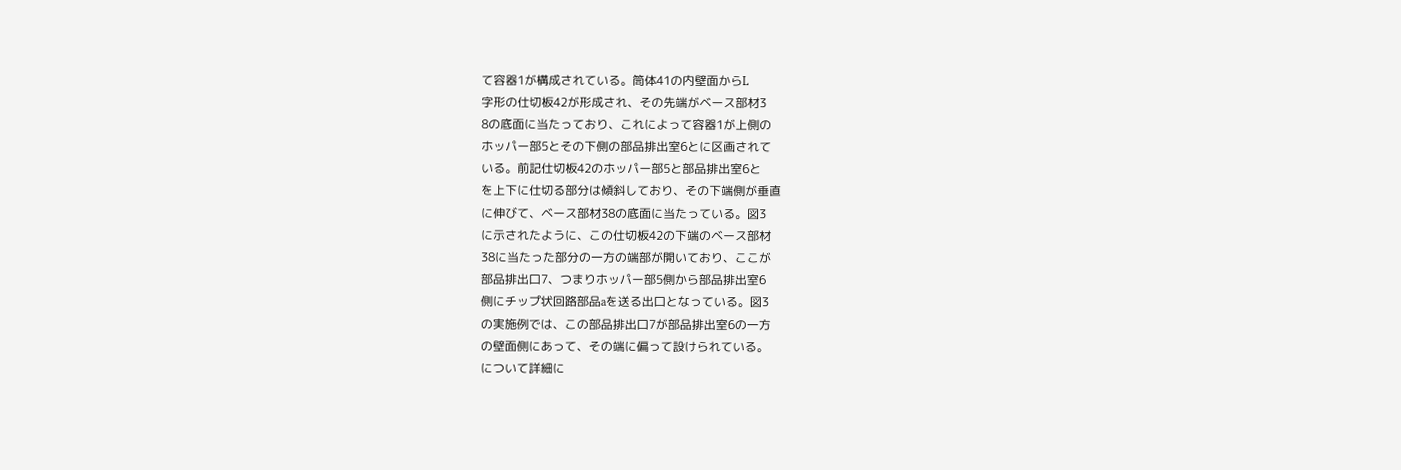て容器1が構成されている。筒体41の内壁面からL
字形の仕切板42が形成され、その先端がベース部材3
8の底面に当たっており、これによって容器1が上側の
ホッパー部5とその下側の部品排出室6とに区画されて
いる。前記仕切板42のホッパー部5と部品排出室6と
を上下に仕切る部分は傾斜しており、その下端側が垂直
に伸びて、ベース部材38の底面に当たっている。図3
に示されたように、この仕切板42の下端のベース部材
38に当たった部分の一方の端部が開いており、ここが
部品排出口7、つまりホッパー部5側から部品排出室6
側にチップ状回路部品aを送る出口となっている。図3
の実施例では、この部品排出口7が部品排出室6の一方
の壁面側にあって、その端に偏って設けられている。
について詳細に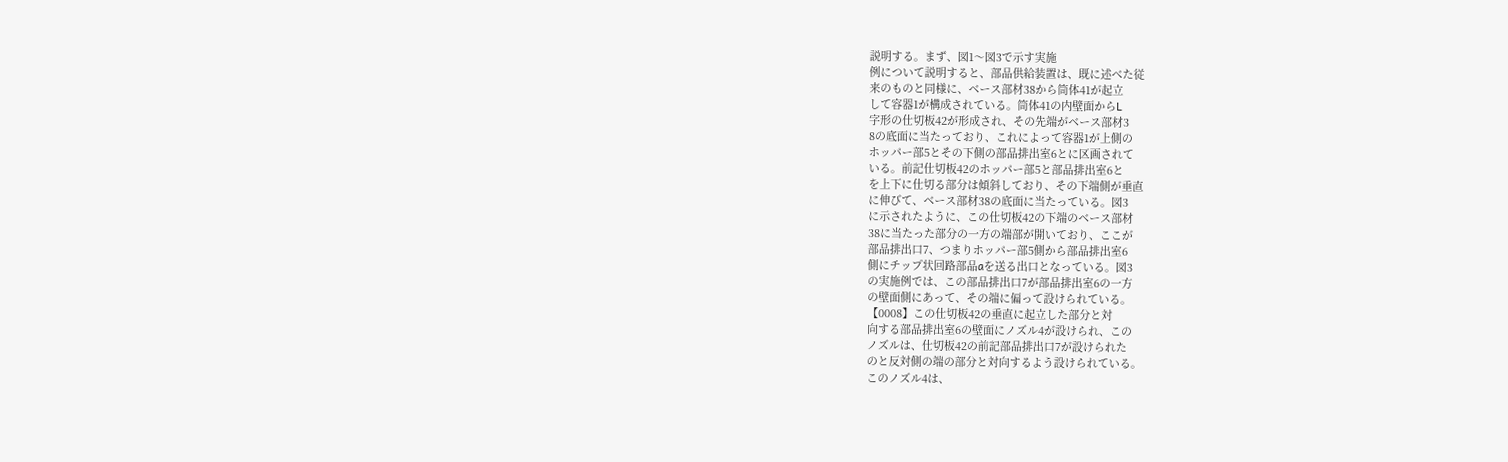説明する。まず、図1〜図3で示す実施
例について説明すると、部品供給装置は、既に述べた従
来のものと同様に、ベース部材38から筒体41が起立
して容器1が構成されている。筒体41の内壁面からL
字形の仕切板42が形成され、その先端がベース部材3
8の底面に当たっており、これによって容器1が上側の
ホッパー部5とその下側の部品排出室6とに区画されて
いる。前記仕切板42のホッパー部5と部品排出室6と
を上下に仕切る部分は傾斜しており、その下端側が垂直
に伸びて、ベース部材38の底面に当たっている。図3
に示されたように、この仕切板42の下端のベース部材
38に当たった部分の一方の端部が開いており、ここが
部品排出口7、つまりホッパー部5側から部品排出室6
側にチップ状回路部品aを送る出口となっている。図3
の実施例では、この部品排出口7が部品排出室6の一方
の壁面側にあって、その端に偏って設けられている。
【0008】この仕切板42の垂直に起立した部分と対
向する部品排出室6の壁面にノズル4が設けられ、この
ノズルは、仕切板42の前記部品排出口7が設けられた
のと反対側の端の部分と対向するよう設けられている。
このノズル4は、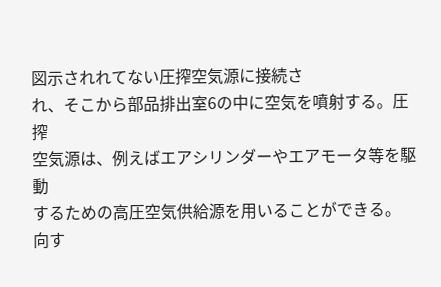図示されれてない圧搾空気源に接続さ
れ、そこから部品排出室6の中に空気を噴射する。圧搾
空気源は、例えばエアシリンダーやエアモータ等を駆動
するための高圧空気供給源を用いることができる。
向す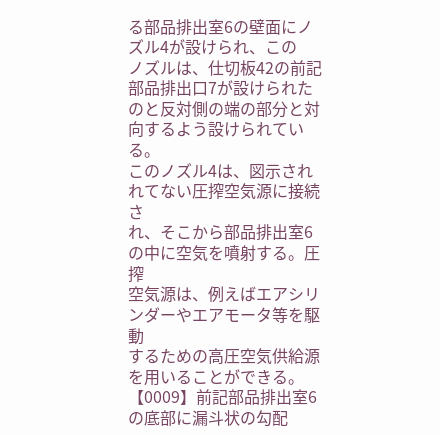る部品排出室6の壁面にノズル4が設けられ、この
ノズルは、仕切板42の前記部品排出口7が設けられた
のと反対側の端の部分と対向するよう設けられている。
このノズル4は、図示されれてない圧搾空気源に接続さ
れ、そこから部品排出室6の中に空気を噴射する。圧搾
空気源は、例えばエアシリンダーやエアモータ等を駆動
するための高圧空気供給源を用いることができる。
【0009】前記部品排出室6の底部に漏斗状の勾配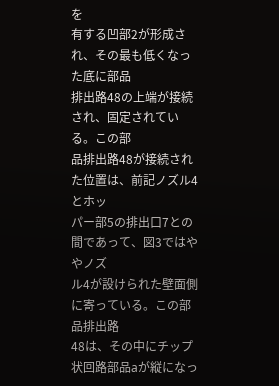を
有する凹部2が形成され、その最も低くなった底に部品
排出路48の上端が接続され、固定されている。この部
品排出路48が接続された位置は、前記ノズル4とホッ
パー部5の排出口7との間であって、図3ではややノズ
ル4が設けられた壁面側に寄っている。この部品排出路
48は、その中にチップ状回路部品aが縦になっ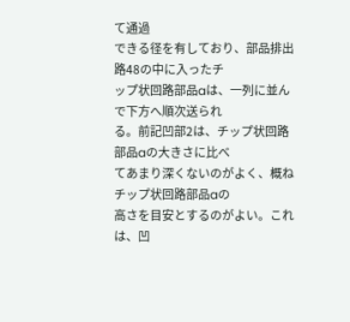て通過
できる径を有しており、部品排出路48の中に入ったチ
ップ状回路部品aは、一列に並んで下方へ順次送られ
る。前記凹部2は、チップ状回路部品aの大きさに比べ
てあまり深くないのがよく、概ねチップ状回路部品aの
高さを目安とするのがよい。これは、凹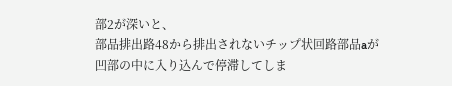部2が深いと、
部品排出路48から排出されないチップ状回路部品aが
凹部の中に入り込んで停滞してしま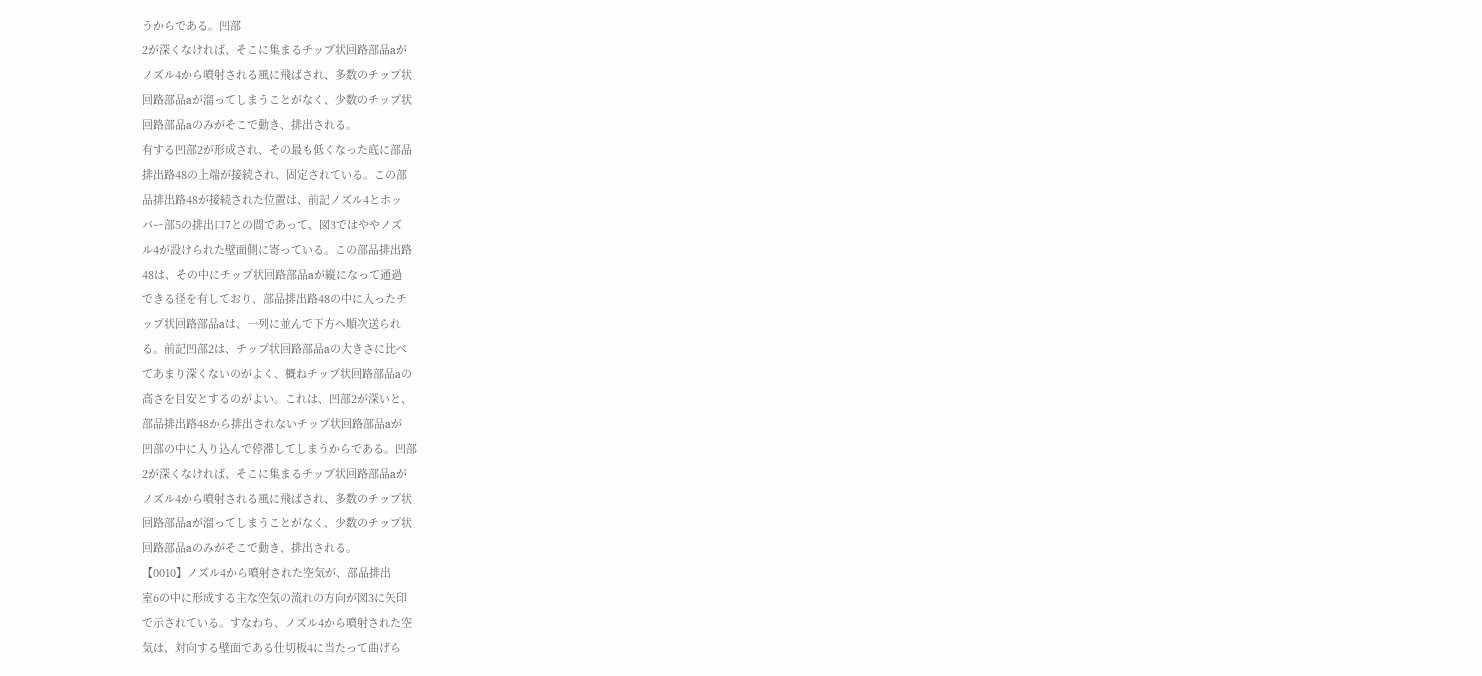うからである。凹部
2が深くなければ、そこに集まるチップ状回路部品aが
ノズル4から噴射される風に飛ばされ、多数のチップ状
回路部品aが溜ってしまうことがなく、少数のチップ状
回路部品aのみがそこで動き、排出される。
有する凹部2が形成され、その最も低くなった底に部品
排出路48の上端が接続され、固定されている。この部
品排出路48が接続された位置は、前記ノズル4とホッ
パー部5の排出口7との間であって、図3ではややノズ
ル4が設けられた壁面側に寄っている。この部品排出路
48は、その中にチップ状回路部品aが縦になって通過
できる径を有しており、部品排出路48の中に入ったチ
ップ状回路部品aは、一列に並んで下方へ順次送られ
る。前記凹部2は、チップ状回路部品aの大きさに比べ
てあまり深くないのがよく、概ねチップ状回路部品aの
高さを目安とするのがよい。これは、凹部2が深いと、
部品排出路48から排出されないチップ状回路部品aが
凹部の中に入り込んで停滞してしまうからである。凹部
2が深くなければ、そこに集まるチップ状回路部品aが
ノズル4から噴射される風に飛ばされ、多数のチップ状
回路部品aが溜ってしまうことがなく、少数のチップ状
回路部品aのみがそこで動き、排出される。
【0010】ノズル4から噴射された空気が、部品排出
室6の中に形成する主な空気の流れの方向が図3に矢印
で示されている。すなわち、ノズル4から噴射された空
気は、対向する壁面である仕切板4に当たって曲げら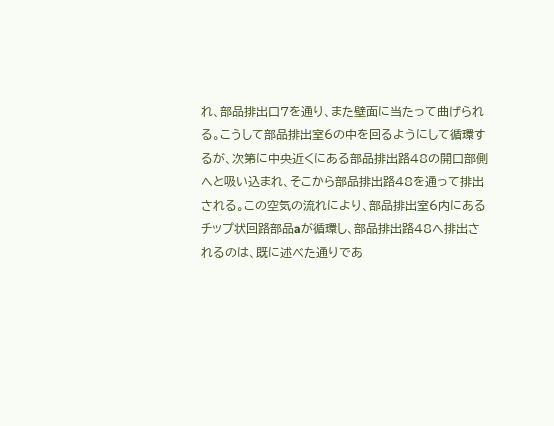れ、部品排出口7を通り、また壁面に当たって曲げられ
る。こうして部品排出室6の中を回るようにして循環す
るが、次第に中央近くにある部品排出路48の開口部側
へと吸い込まれ、そこから部品排出路48を通って排出
される。この空気の流れにより、部品排出室6内にある
チップ状回路部品aが循環し、部品排出路48へ排出さ
れるのは、既に述べた通りであ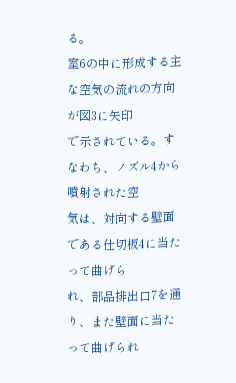る。
室6の中に形成する主な空気の流れの方向が図3に矢印
で示されている。すなわち、ノズル4から噴射された空
気は、対向する壁面である仕切板4に当たって曲げら
れ、部品排出口7を通り、また壁面に当たって曲げられ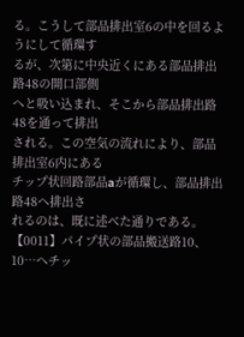る。こうして部品排出室6の中を回るようにして循環す
るが、次第に中央近くにある部品排出路48の開口部側
へと吸い込まれ、そこから部品排出路48を通って排出
される。この空気の流れにより、部品排出室6内にある
チップ状回路部品aが循環し、部品排出路48へ排出さ
れるのは、既に述べた通りである。
【0011】パイプ状の部品搬送路10、10…へチッ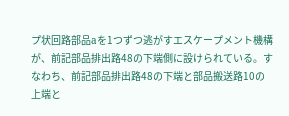プ状回路部品aを1つずつ逃がすエスケープメント機構
が、前記部品排出路48の下端側に設けられている。す
なわち、前記部品排出路48の下端と部品搬送路10の
上端と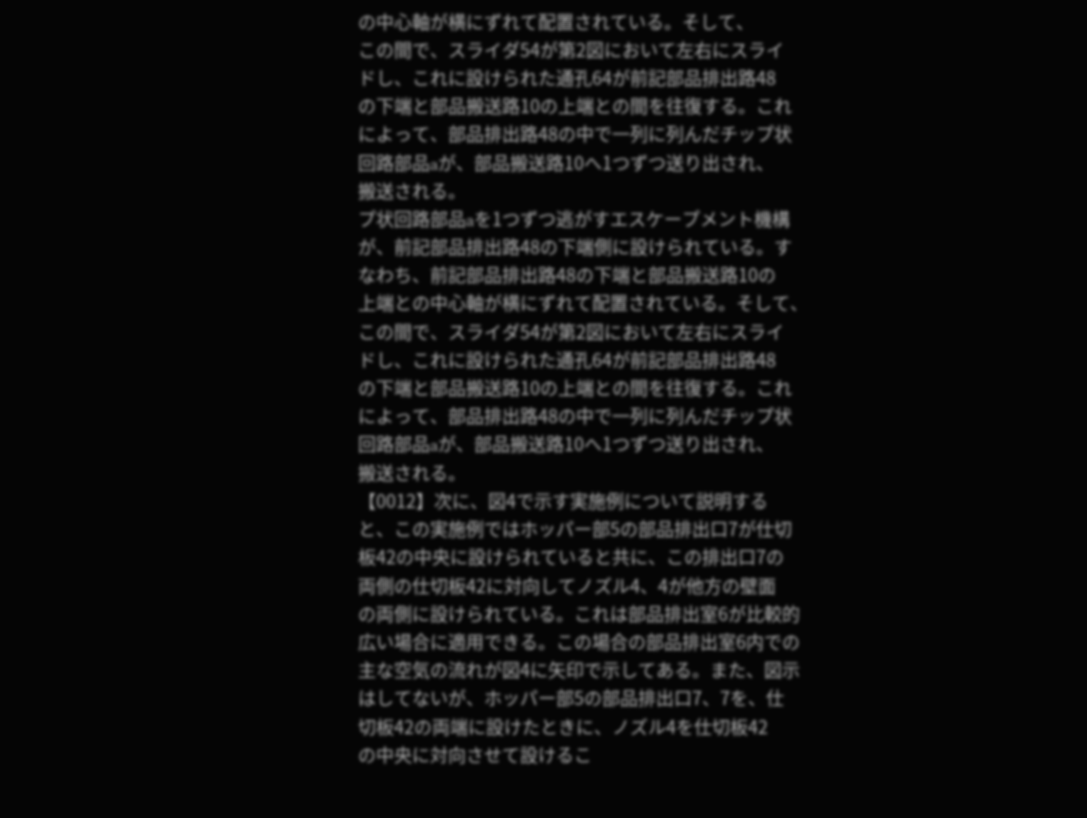の中心軸が横にずれて配置されている。そして、
この間で、スライダ54が第2図において左右にスライ
ドし、これに設けられた通孔64が前記部品排出路48
の下端と部品搬送路10の上端との間を往復する。これ
によって、部品排出路48の中で一列に列んだチップ状
回路部品aが、部品搬送路10へ1つずつ送り出され、
搬送される。
プ状回路部品aを1つずつ逃がすエスケープメント機構
が、前記部品排出路48の下端側に設けられている。す
なわち、前記部品排出路48の下端と部品搬送路10の
上端との中心軸が横にずれて配置されている。そして、
この間で、スライダ54が第2図において左右にスライ
ドし、これに設けられた通孔64が前記部品排出路48
の下端と部品搬送路10の上端との間を往復する。これ
によって、部品排出路48の中で一列に列んだチップ状
回路部品aが、部品搬送路10へ1つずつ送り出され、
搬送される。
【0012】次に、図4で示す実施例について説明する
と、この実施例ではホッパー部5の部品排出口7が仕切
板42の中央に設けられていると共に、この排出口7の
両側の仕切板42に対向してノズル4、4が他方の壁面
の両側に設けられている。これは部品排出室6が比較的
広い場合に適用できる。この場合の部品排出室6内での
主な空気の流れが図4に矢印で示してある。また、図示
はしてないが、ホッパー部5の部品排出口7、7を、仕
切板42の両端に設けたときに、ノズル4を仕切板42
の中央に対向させて設けるこ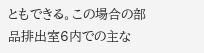ともできる。この場合の部
品排出室6内での主な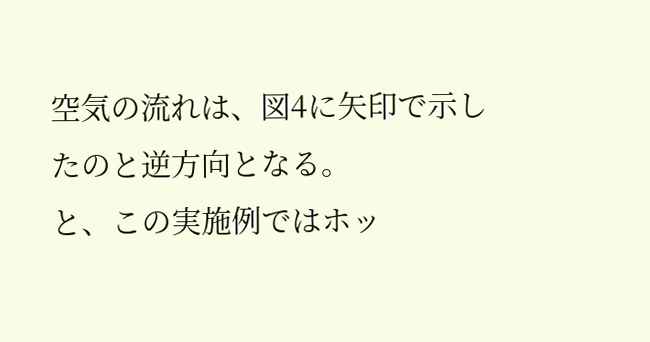空気の流れは、図4に矢印で示し
たのと逆方向となる。
と、この実施例ではホッ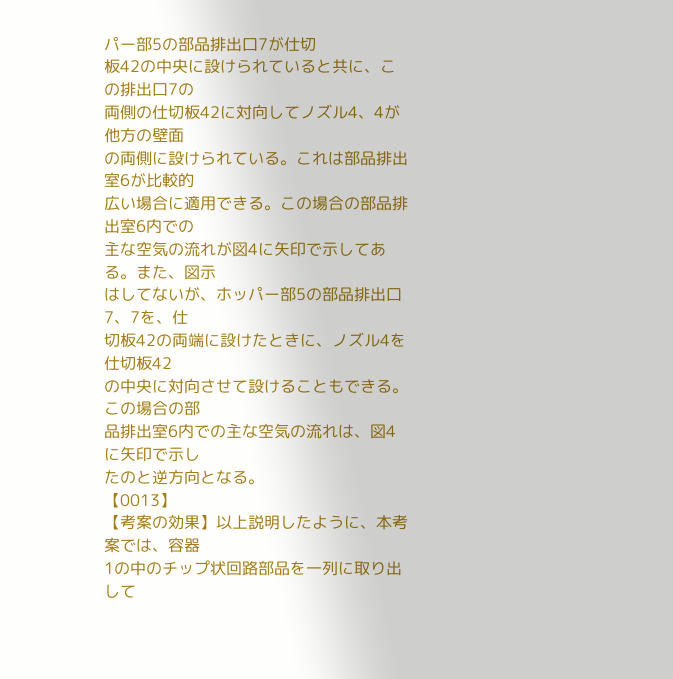パー部5の部品排出口7が仕切
板42の中央に設けられていると共に、この排出口7の
両側の仕切板42に対向してノズル4、4が他方の壁面
の両側に設けられている。これは部品排出室6が比較的
広い場合に適用できる。この場合の部品排出室6内での
主な空気の流れが図4に矢印で示してある。また、図示
はしてないが、ホッパー部5の部品排出口7、7を、仕
切板42の両端に設けたときに、ノズル4を仕切板42
の中央に対向させて設けることもできる。この場合の部
品排出室6内での主な空気の流れは、図4に矢印で示し
たのと逆方向となる。
【0013】
【考案の効果】以上説明したように、本考案では、容器
1の中のチップ状回路部品を一列に取り出して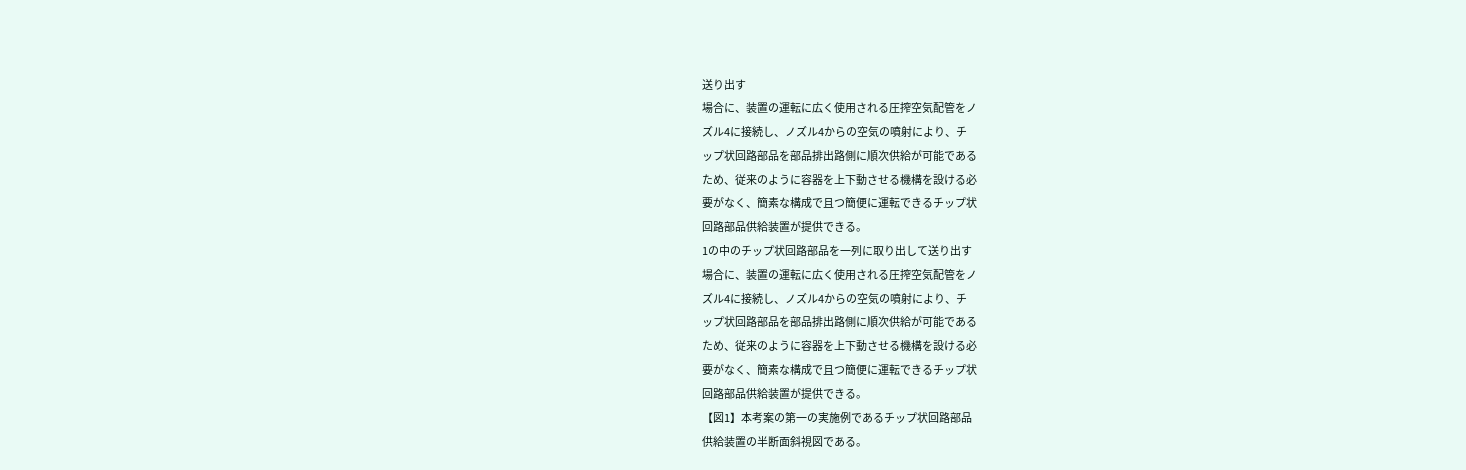送り出す
場合に、装置の運転に広く使用される圧搾空気配管をノ
ズル4に接続し、ノズル4からの空気の噴射により、チ
ップ状回路部品を部品排出路側に順次供給が可能である
ため、従来のように容器を上下動させる機構を設ける必
要がなく、簡素な構成で且つ簡便に運転できるチップ状
回路部品供給装置が提供できる。
1の中のチップ状回路部品を一列に取り出して送り出す
場合に、装置の運転に広く使用される圧搾空気配管をノ
ズル4に接続し、ノズル4からの空気の噴射により、チ
ップ状回路部品を部品排出路側に順次供給が可能である
ため、従来のように容器を上下動させる機構を設ける必
要がなく、簡素な構成で且つ簡便に運転できるチップ状
回路部品供給装置が提供できる。
【図1】本考案の第一の実施例であるチップ状回路部品
供給装置の半断面斜視図である。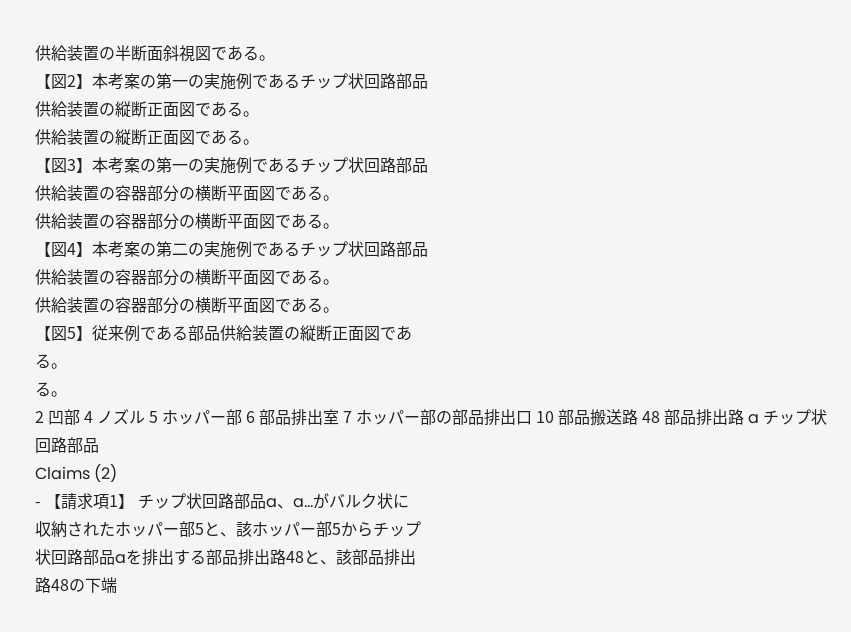供給装置の半断面斜視図である。
【図2】本考案の第一の実施例であるチップ状回路部品
供給装置の縦断正面図である。
供給装置の縦断正面図である。
【図3】本考案の第一の実施例であるチップ状回路部品
供給装置の容器部分の横断平面図である。
供給装置の容器部分の横断平面図である。
【図4】本考案の第二の実施例であるチップ状回路部品
供給装置の容器部分の横断平面図である。
供給装置の容器部分の横断平面図である。
【図5】従来例である部品供給装置の縦断正面図であ
る。
る。
2 凹部 4 ノズル 5 ホッパー部 6 部品排出室 7 ホッパー部の部品排出口 10 部品搬送路 48 部品排出路 a チップ状回路部品
Claims (2)
- 【請求項1】 チップ状回路部品a、a…がバルク状に
収納されたホッパー部5と、該ホッパー部5からチップ
状回路部品aを排出する部品排出路48と、該部品排出
路48の下端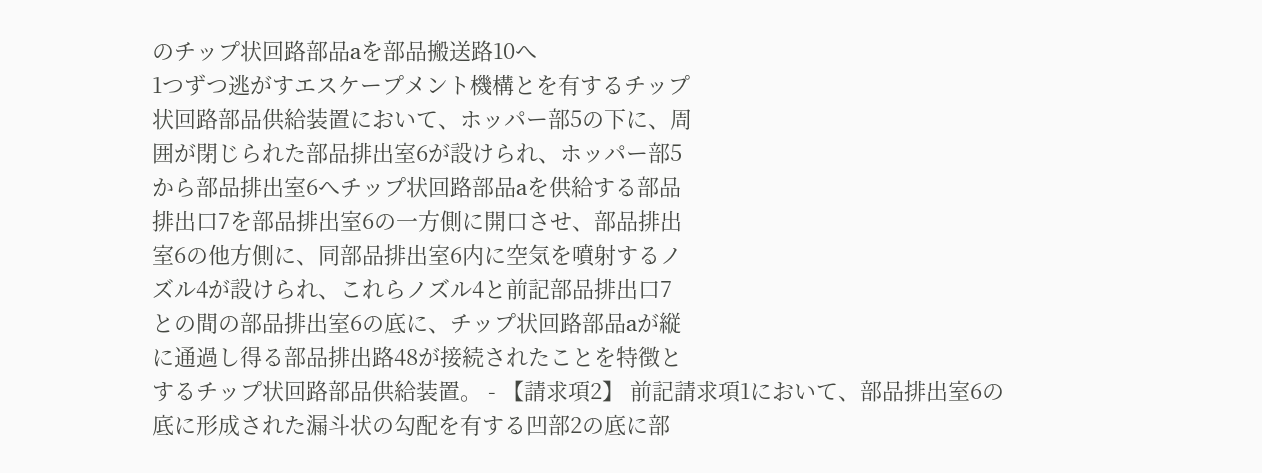のチップ状回路部品aを部品搬送路10へ
1つずつ逃がすエスケープメント機構とを有するチップ
状回路部品供給装置において、ホッパー部5の下に、周
囲が閉じられた部品排出室6が設けられ、ホッパー部5
から部品排出室6へチップ状回路部品aを供給する部品
排出口7を部品排出室6の一方側に開口させ、部品排出
室6の他方側に、同部品排出室6内に空気を噴射するノ
ズル4が設けられ、これらノズル4と前記部品排出口7
との間の部品排出室6の底に、チップ状回路部品aが縦
に通過し得る部品排出路48が接続されたことを特徴と
するチップ状回路部品供給装置。 - 【請求項2】 前記請求項1において、部品排出室6の
底に形成された漏斗状の勾配を有する凹部2の底に部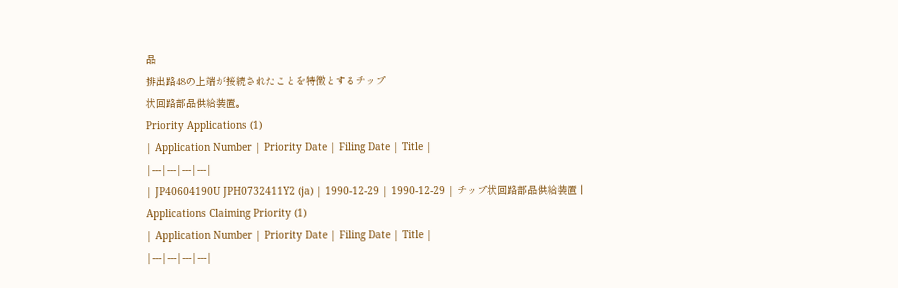品
排出路48の上端が接続されたことを特徴とするチップ
状回路部品供給装置。
Priority Applications (1)
| Application Number | Priority Date | Filing Date | Title |
|---|---|---|---|
| JP40604190U JPH0732411Y2 (ja) | 1990-12-29 | 1990-12-29 | チップ状回路部品供給装置 |
Applications Claiming Priority (1)
| Application Number | Priority Date | Filing Date | Title |
|---|---|---|---|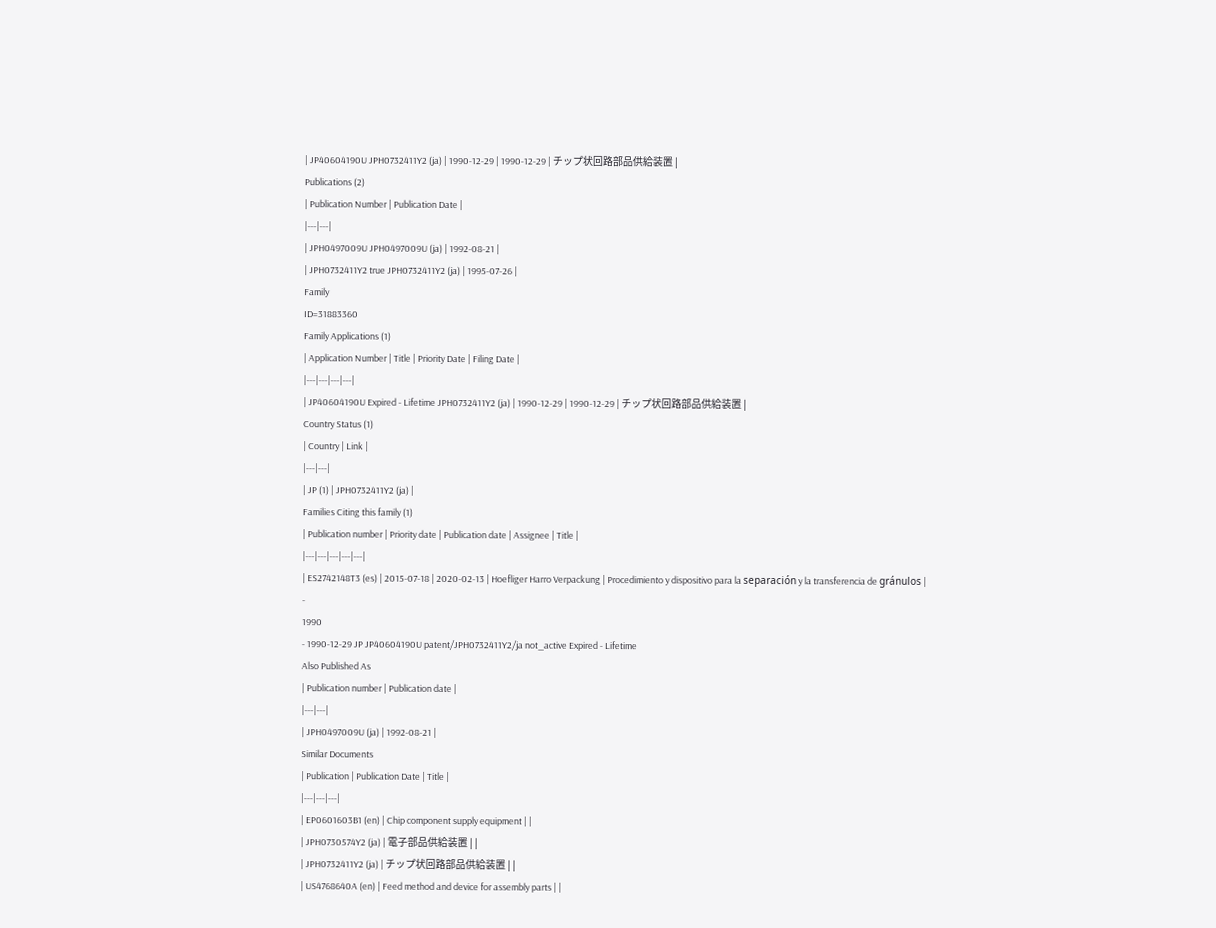| JP40604190U JPH0732411Y2 (ja) | 1990-12-29 | 1990-12-29 | チップ状回路部品供給装置 |
Publications (2)
| Publication Number | Publication Date |
|---|---|
| JPH0497009U JPH0497009U (ja) | 1992-08-21 |
| JPH0732411Y2 true JPH0732411Y2 (ja) | 1995-07-26 |
Family
ID=31883360
Family Applications (1)
| Application Number | Title | Priority Date | Filing Date |
|---|---|---|---|
| JP40604190U Expired - Lifetime JPH0732411Y2 (ja) | 1990-12-29 | 1990-12-29 | チップ状回路部品供給装置 |
Country Status (1)
| Country | Link |
|---|---|
| JP (1) | JPH0732411Y2 (ja) |
Families Citing this family (1)
| Publication number | Priority date | Publication date | Assignee | Title |
|---|---|---|---|---|
| ES2742148T3 (es) | 2015-07-18 | 2020-02-13 | Hoefliger Harro Verpackung | Procedimiento y dispositivo para la separación y la transferencia de gránulos |
-
1990
- 1990-12-29 JP JP40604190U patent/JPH0732411Y2/ja not_active Expired - Lifetime
Also Published As
| Publication number | Publication date |
|---|---|
| JPH0497009U (ja) | 1992-08-21 |
Similar Documents
| Publication | Publication Date | Title |
|---|---|---|
| EP0601603B1 (en) | Chip component supply equipment | |
| JPH0730574Y2 (ja) | 電子部品供給装置 | |
| JPH0732411Y2 (ja) | チップ状回路部品供給装置 | |
| US4768640A (en) | Feed method and device for assembly parts | |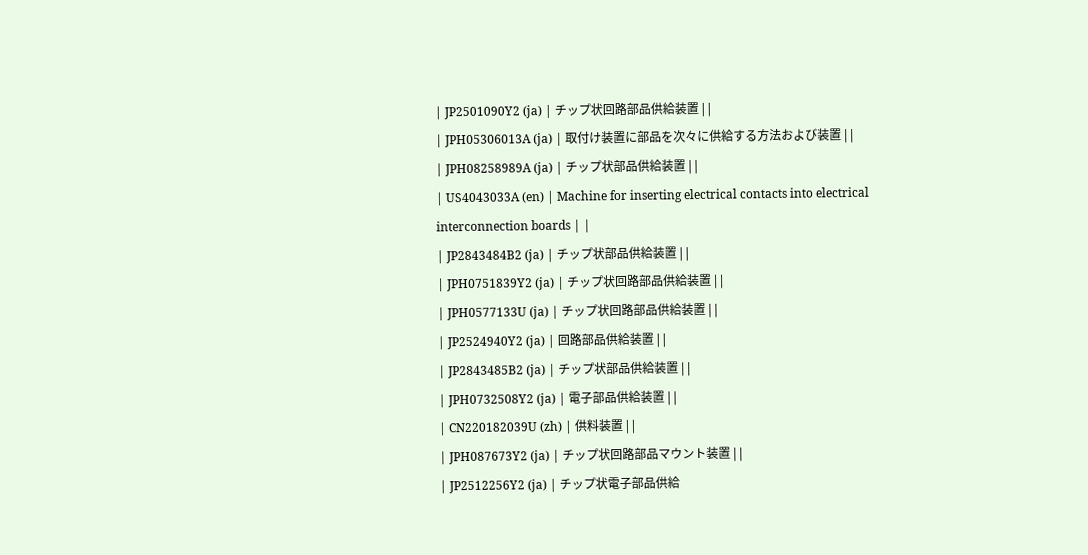| JP2501090Y2 (ja) | チップ状回路部品供給装置 | |
| JPH05306013A (ja) | 取付け装置に部品を次々に供給する方法および装置 | |
| JPH08258989A (ja) | チップ状部品供給装置 | |
| US4043033A (en) | Machine for inserting electrical contacts into electrical interconnection boards | |
| JP2843484B2 (ja) | チップ状部品供給装置 | |
| JPH0751839Y2 (ja) | チップ状回路部品供給装置 | |
| JPH0577133U (ja) | チップ状回路部品供給装置 | |
| JP2524940Y2 (ja) | 回路部品供給装置 | |
| JP2843485B2 (ja) | チップ状部品供給装置 | |
| JPH0732508Y2 (ja) | 電子部品供給装置 | |
| CN220182039U (zh) | 供料装置 | |
| JPH087673Y2 (ja) | チップ状回路部品マウント装置 | |
| JP2512256Y2 (ja) | チップ状電子部品供給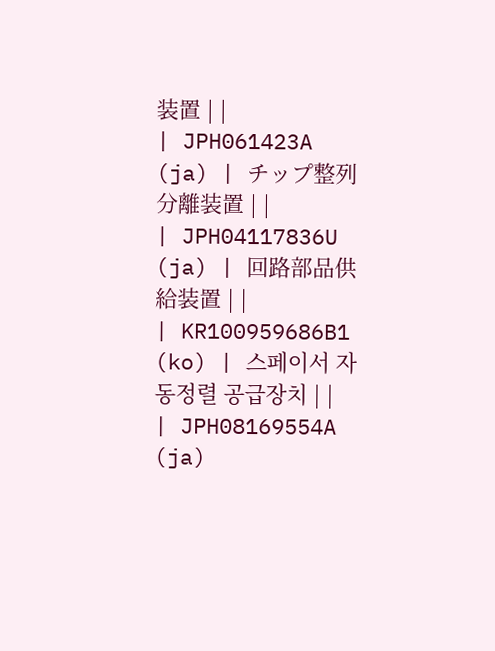装置 | |
| JPH061423A (ja) | チップ整列分離装置 | |
| JPH04117836U (ja) | 回路部品供給装置 | |
| KR100959686B1 (ko) | 스페이서 자동정렬 공급장치 | |
| JPH08169554A (ja)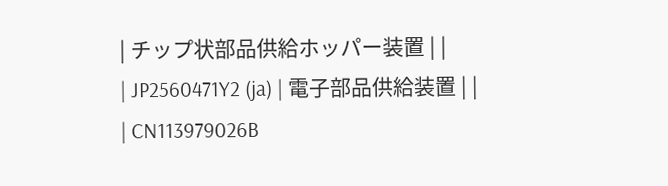| チップ状部品供給ホッパー装置 | |
| JP2560471Y2 (ja) | 電子部品供給装置 | |
| CN113979026B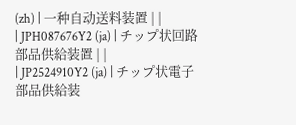(zh) | 一种自动送料装置 | |
| JPH087676Y2 (ja) | チップ状回路部品供給装置 | |
| JP2524910Y2 (ja) | チップ状電子部品供給装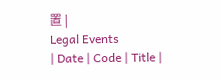置 |
Legal Events
| Date | Code | Title |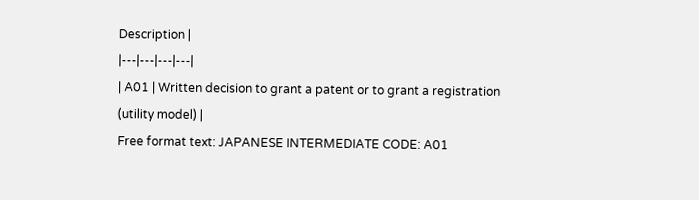Description |
|---|---|---|---|
| A01 | Written decision to grant a patent or to grant a registration (utility model) |
Free format text: JAPANESE INTERMEDIATE CODE: A01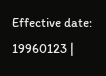Effective date: 19960123 |